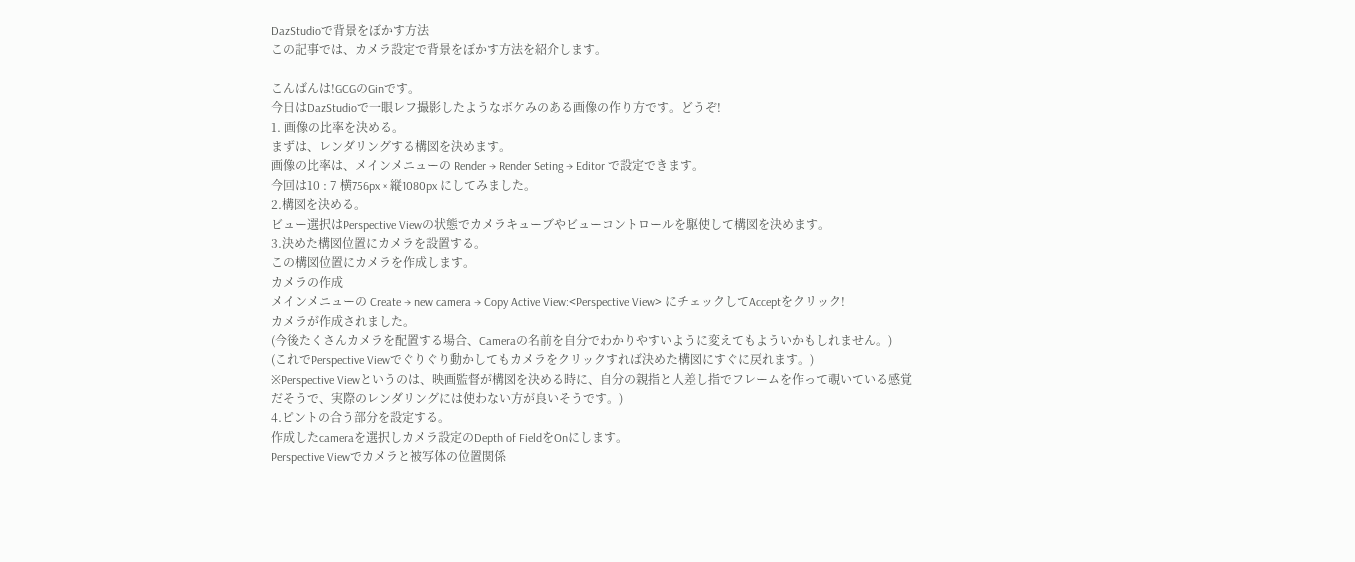DazStudioで背景をぼかす方法
この記事では、カメラ設定で背景をぼかす方法を紹介します。

こんばんは!GCGのGinです。
今日はDazStudioで一眼レフ撮影したようなボケみのある画像の作り方です。どうぞ!
1. 画像の比率を決める。
まずは、レンダリングする構図を決めます。
画像の比率は、メインメニューの Render → Render Seting → Editor で設定できます。
今回は10 : 7 横756px × 縦1080px にしてみました。
2.構図を決める。
ビュー選択はPerspective Viewの状態でカメラキューブやビューコントロールを駆使して構図を決めます。
3.決めた構図位置にカメラを設置する。
この構図位置にカメラを作成します。
カメラの作成
メインメニューの Create → new camera → Copy Active View:<Perspective View> にチェックしてAcceptをクリック!
カメラが作成されました。
(今後たくさんカメラを配置する場合、Cameraの名前を自分でわかりやすいように変えてもよういかもしれません。)
(これでPerspective Viewでぐりぐり動かしてもカメラをクリックすれば決めた構図にすぐに戻れます。)
※Perspective Viewというのは、映画監督が構図を決める時に、自分の親指と人差し指でフレームを作って覗いている感覚だそうで、実際のレンダリングには使わない方が良いそうです。)
4.ピントの合う部分を設定する。
作成したcameraを選択しカメラ設定のDepth of FieldをOnにします。
Perspective Viewでカメラと被写体の位置関係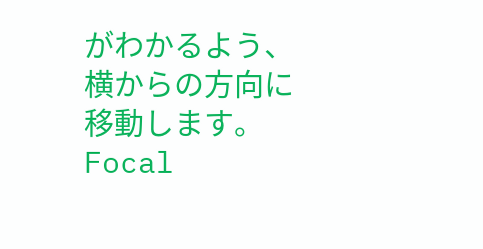がわかるよう、横からの方向に移動します。
Focal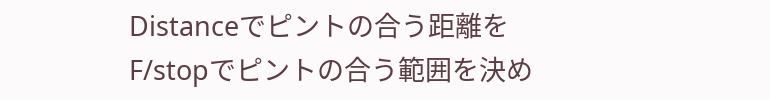Distanceでピントの合う距離を
F/stopでピントの合う範囲を決め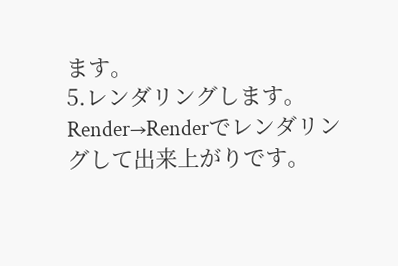ます。
5.レンダリングします。
Render→Renderでレンダリングして出来上がりです。